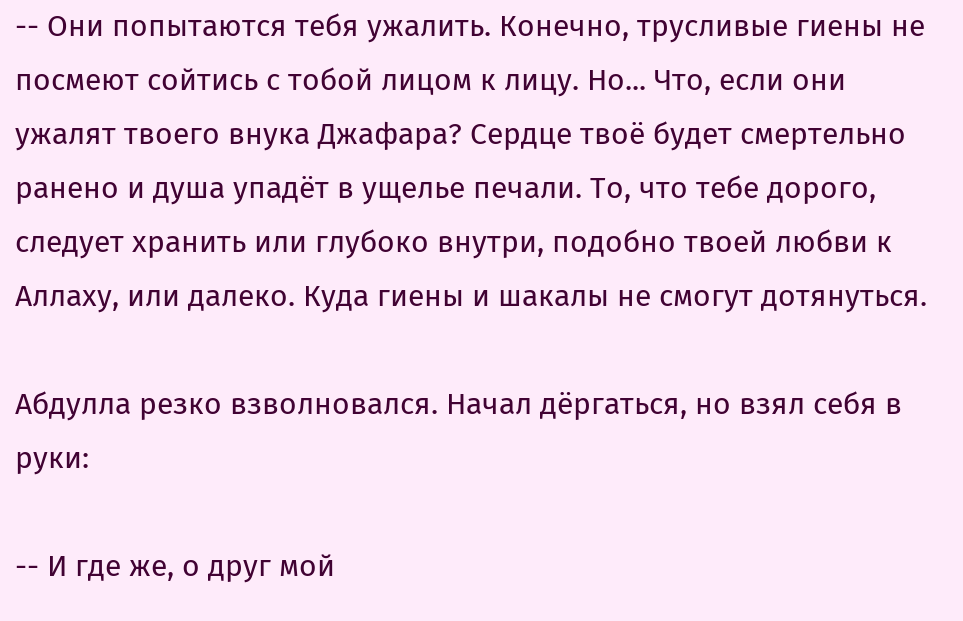-- Они попытаются тебя ужалить. Конечно, трусливые гиены не посмеют сойтись с тобой лицом к лицу. Но... Что, если они ужалят твоего внука Джафара? Сердце твоё будет смертельно ранено и душа упадёт в ущелье печали. То, что тебе дорого, следует хранить или глубоко внутри, подобно твоей любви к Аллаху, или далеко. Куда гиены и шакалы не смогут дотянуться.

Абдулла резко взволновался. Начал дёргаться, но взял себя в руки:

-- И где же, о друг мой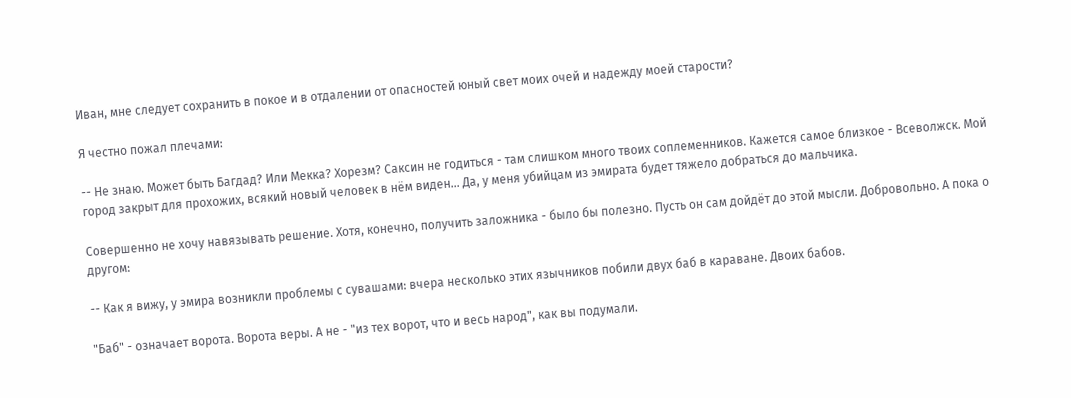Иван, мне следует сохранить в покое и в отдалении от опасностей юный свет моих очей и надежду моей старости?

Я честно пожал плечами:

-- Не знаю. Может быть Багдад? Или Мекка? Хорезм? Саксин не годиться - там слишком много твоих соплеменников. Кажется самое близкое - Всеволжск. Мой город закрыт для прохожих, всякий новый человек в нём виден... Да, у меня убийцам из эмирата будет тяжело добраться до мальчика.

Совершенно не хочу навязывать решение. Хотя, конечно, получить заложника - было бы полезно. Пусть он сам дойдёт до этой мысли. Добровольно. А пока о другом:

-- Как я вижу, у эмира возникли проблемы с сувашами: вчера несколько этих язычников побили двух баб в караване. Двоих бабов.

"Баб" - означает ворота. Ворота веры. А не - "из тех ворот, что и весь народ", как вы подумали.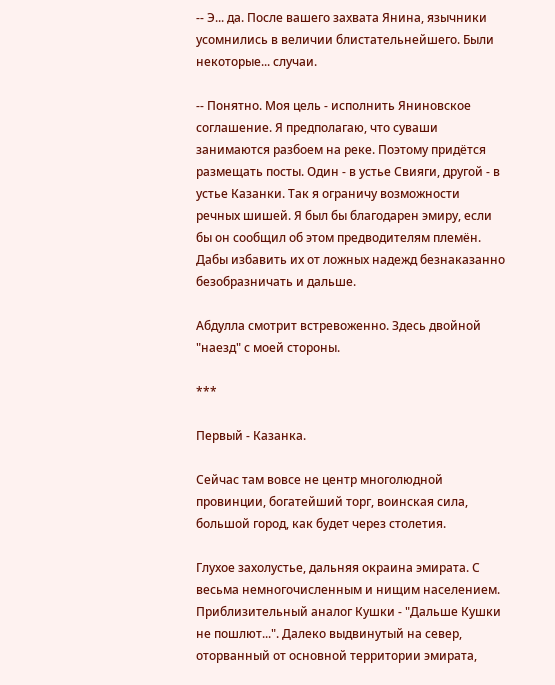-- Э... да. После вашего захвата Янина, язычники усомнились в величии блистательнейшего. Были некоторые... случаи.

-- Понятно. Моя цель - исполнить Яниновское соглашение. Я предполагаю, что суваши занимаются разбоем на реке. Поэтому придётся размещать посты. Один - в устье Свияги, другой - в устье Казанки. Так я ограничу возможности речных шишей. Я был бы благодарен эмиру, если бы он сообщил об этом предводителям племён. Дабы избавить их от ложных надежд безнаказанно безобразничать и дальше.

Абдулла смотрит встревоженно. Здесь двойной "наезд" с моей стороны.

***

Первый - Казанка.

Сейчас там вовсе не центр многолюдной провинции, богатейший торг, воинская сила, большой город, как будет через столетия.

Глухое захолустье, дальняя окраина эмирата. С весьма немногочисленным и нищим населением. Приблизительный аналог Кушки - "Дальше Кушки не пошлют...". Далеко выдвинутый на север, оторванный от основной территории эмирата,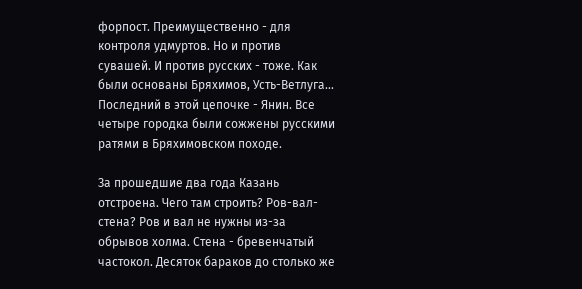форпост. Преимущественно - для контроля удмуртов. Но и против сувашей. И против русских - тоже. Как были основаны Бряхимов, Усть-Ветлуга... Последний в этой цепочке - Янин. Все четыре городка были сожжены русскими ратями в Бряхимовском походе.

За прошедшие два года Казань отстроена. Чего там строить? Ров-вал-стена? Ров и вал не нужны из-за обрывов холма. Стена - бревенчатый частокол. Десяток бараков до столько же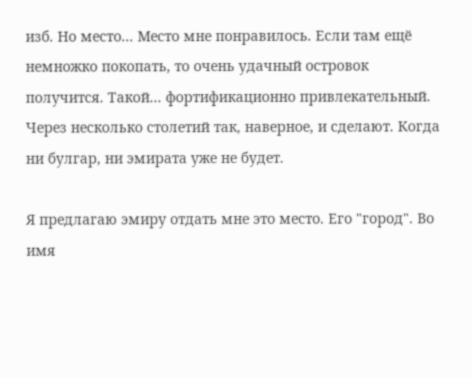изб. Но место... Место мне понравилось. Если там ещё немножко покопать, то очень удачный островок получится. Такой... фортификационно привлекательный. Через несколько столетий так, наверное, и сделают. Когда ни булгар, ни эмирата уже не будет.

Я предлагаю эмиру отдать мне это место. Его "город". Во имя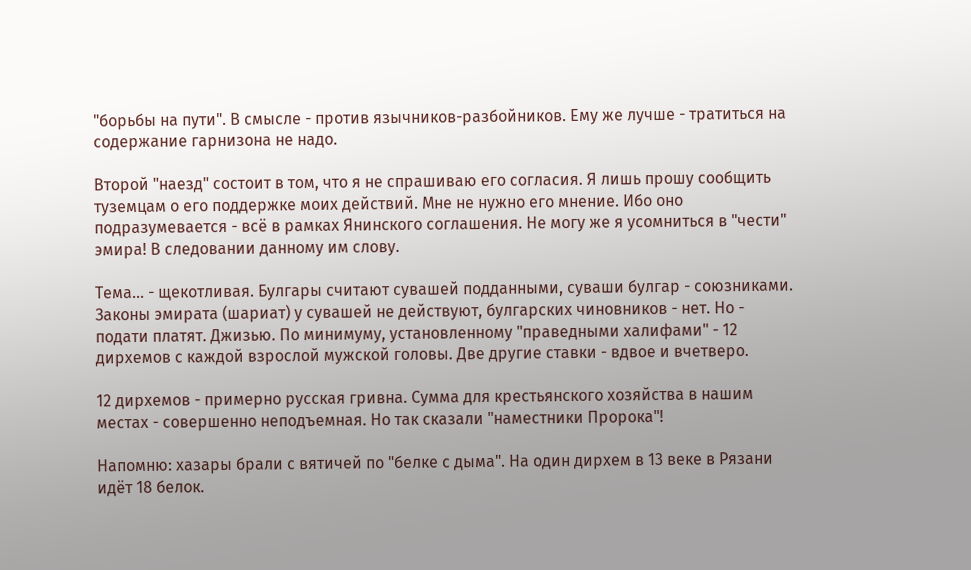"борьбы на пути". В смысле - против язычников-разбойников. Ему же лучше - тратиться на содержание гарнизона не надо.

Второй "наезд" состоит в том, что я не спрашиваю его согласия. Я лишь прошу сообщить туземцам о его поддержке моих действий. Мне не нужно его мнение. Ибо оно подразумевается - всё в рамках Янинского соглашения. Не могу же я усомниться в "чести" эмира! В следовании данному им слову.

Тема... - щекотливая. Булгары считают сувашей подданными, суваши булгар - союзниками. Законы эмирата (шариат) у сувашей не действуют, булгарских чиновников - нет. Но - подати платят. Джизью. По минимуму, установленному "праведными халифами" - 12 дирхемов с каждой взрослой мужской головы. Две другие ставки - вдвое и вчетверо.

12 дирхемов - примерно русская гривна. Сумма для крестьянского хозяйства в нашим местах - совершенно неподъемная. Но так сказали "наместники Пророка"!

Напомню: хазары брали с вятичей по "белке с дыма". На один дирхем в 13 веке в Рязани идёт 18 белок.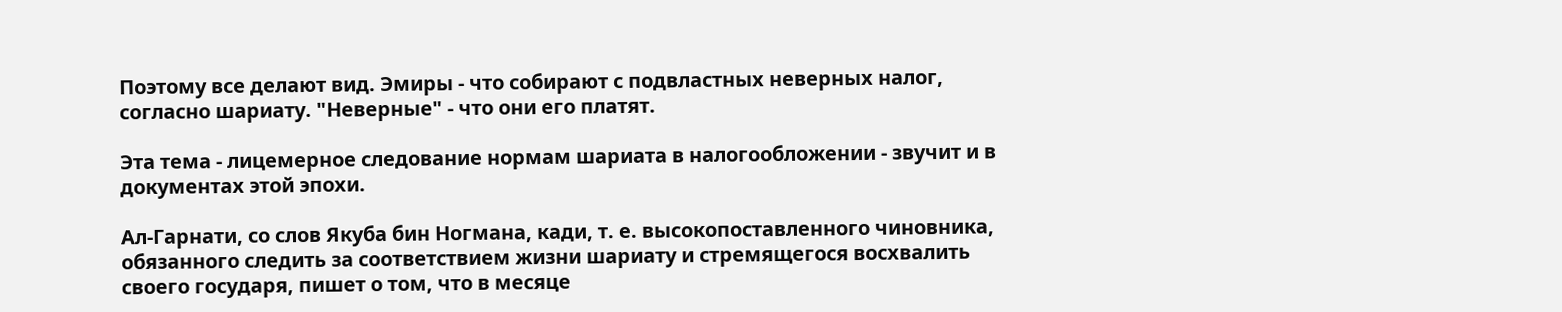Поэтому все делают вид. Эмиры - что собирают с подвластных неверных налог, согласно шариату. "Неверные" - что они его платят.

Эта тема - лицемерное следование нормам шариата в налогообложении - звучит и в документах этой эпохи.

Ал-Гарнати, со слов Якуба бин Ногмана, кади, т. е. высокопоставленного чиновника, обязанного следить за соответствием жизни шариату и стремящегося восхвалить своего государя, пишет о том, что в месяце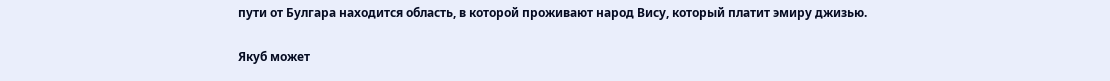пути от Булгара находится область, в которой проживают народ Вису, который платит эмиру джизью.

Якуб может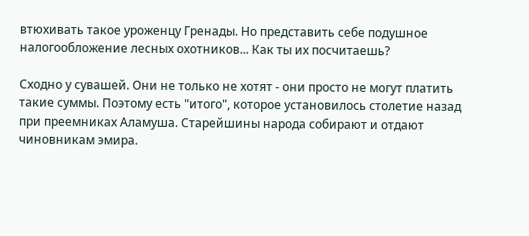втюхивать такое уроженцу Гренады. Но представить себе подушное налогообложение лесных охотников... Как ты их посчитаешь?

Сходно у сувашей. Они не только не хотят - они просто не могут платить такие суммы. Поэтому есть "итого", которое установилось столетие назад при преемниках Аламуша. Старейшины народа собирают и отдают чиновникам эмира.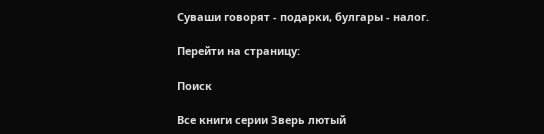Суваши говорят - подарки, булгары - налог.

Перейти на страницу:

Поиск

Все книги серии Зверь лютый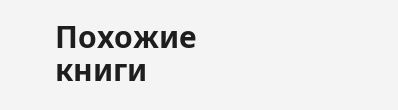Похожие книги